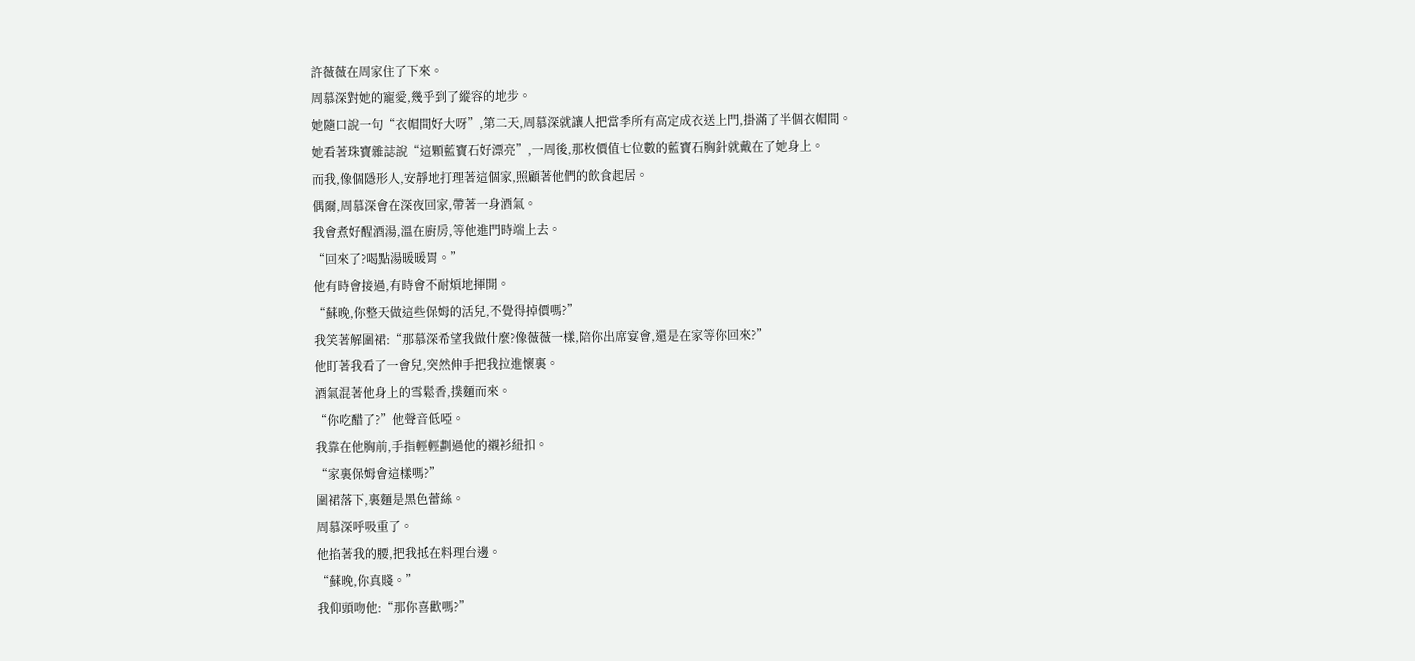許薇薇在周家住了下來。
周慕深對她的寵愛,幾乎到了縱容的地步。
她隨口說一句“衣帽間好大呀”,第二天,周慕深就讓人把當季所有高定成衣送上門,掛滿了半個衣帽間。
她看著珠寶雜誌說“這顆藍寶石好漂亮”,一周後,那枚價值七位數的藍寶石胸針就戴在了她身上。
而我,像個隱形人,安靜地打理著這個家,照顧著他們的飲食起居。
偶爾,周慕深會在深夜回家,帶著一身酒氣。
我會煮好醒酒湯,溫在廚房,等他進門時端上去。
“回來了?喝點湯暖暖胃。”
他有時會接過,有時會不耐煩地揮開。
“蘇晚,你整天做這些保姆的活兒,不覺得掉價嗎?”
我笑著解圍裙:“那慕深希望我做什麼?像薇薇一樣,陪你出席宴會,還是在家等你回來?”
他盯著我看了一會兒,突然伸手把我拉進懷裏。
酒氣混著他身上的雪鬆香,撲麵而來。
“你吃醋了?”他聲音低啞。
我靠在他胸前,手指輕輕劃過他的襯衫紐扣。
“家裏保姆會這樣嗎?”
圍裙落下,裏麵是黑色蕾絲。
周慕深呼吸重了。
他掐著我的腰,把我抵在料理台邊。
“蘇晚,你真賤。”
我仰頭吻他:“那你喜歡嗎?”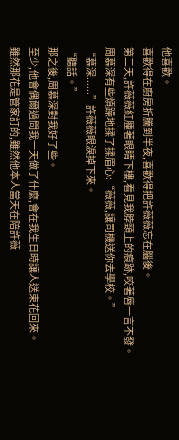他喜歡。
喜歡得在廚房折騰到半夜,喜歡得把許薇薇忘在腦後。
第二天,許薇薇紅腫著眼睛下樓,看見我脖頸上的痕跡,咬著唇一言不發。
周慕深有些煩躁地揉了揉眉心:“薇薇,讓司機送你去學校。”
“慕深......”許薇薇眼淚掉下來。
“聽話。”
那之後,周慕深對我好了些。
至少,他會偶爾過問我一天做了什麼,會在我生日時讓人送束花回來。
雖然那花是管家訂的,雖然他本人當天在陪許薇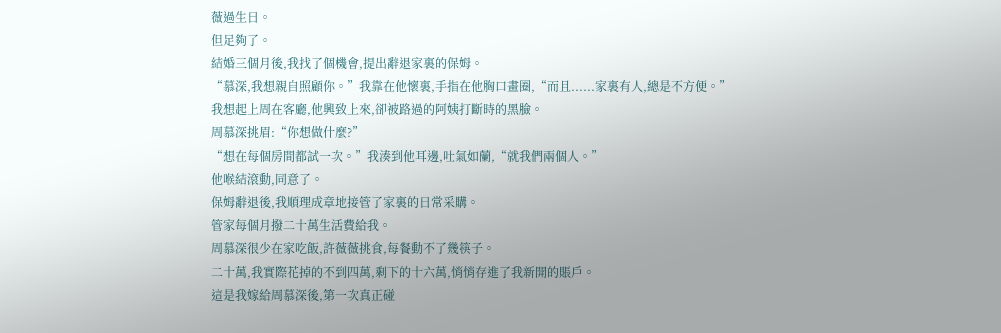薇過生日。
但足夠了。
結婚三個月後,我找了個機會,提出辭退家裏的保姆。
“慕深,我想親自照顧你。”我靠在他懷裏,手指在他胸口畫圈,“而且......家裏有人,總是不方便。”
我想起上周在客廳,他興致上來,卻被路過的阿姨打斷時的黑臉。
周慕深挑眉:“你想做什麼?”
“想在每個房間都試一次。”我湊到他耳邊,吐氣如蘭,“就我們兩個人。”
他喉結滾動,同意了。
保姆辭退後,我順理成章地接管了家裏的日常采購。
管家每個月撥二十萬生活費給我。
周慕深很少在家吃飯,許薇薇挑食,每餐動不了幾筷子。
二十萬,我實際花掉的不到四萬,剩下的十六萬,悄悄存進了我新開的賬戶。
這是我嫁給周慕深後,第一次真正碰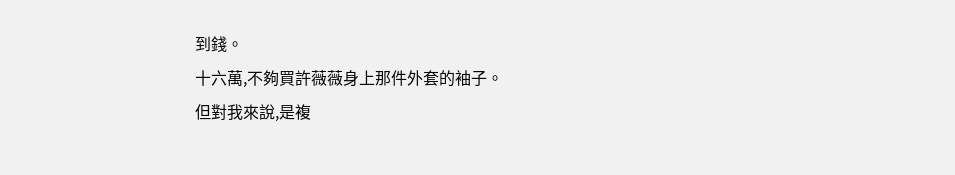到錢。
十六萬,不夠買許薇薇身上那件外套的袖子。
但對我來說,是複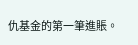仇基金的第一筆進賬。